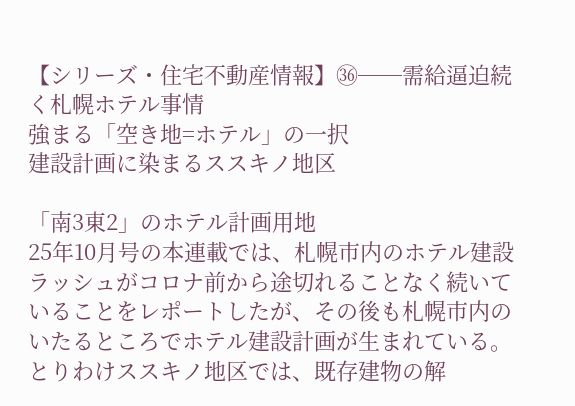【シリーズ・住宅不動産情報】㊱──需給逼迫続く札幌ホテル事情
強まる「空き地=ホテル」の一択
建設計画に染まるススキノ地区

「南3東2」のホテル計画用地
25年10月号の本連載では、札幌市内のホテル建設ラッシュがコロナ前から途切れることなく続いていることをレポートしたが、その後も札幌市内のいたるところでホテル建設計画が生まれている。とりわけススキノ地区では、既存建物の解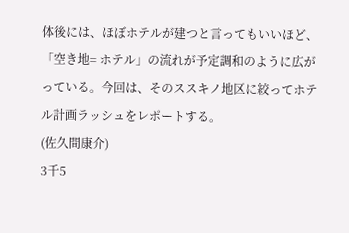体後には、ほぼホテルが建つと言ってもいいほど、「空き地= ホテル」の流れが予定調和のように広がっている。今回は、そのススキノ地区に絞ってホテル計画ラッシュをレポートする。
(佐久間康介)
3千5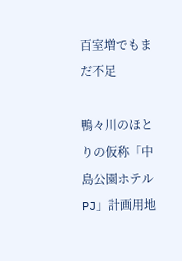百室増でもまだ不足

鴨々川のほとりの仮称「中島公園ホテルPJ」計画用地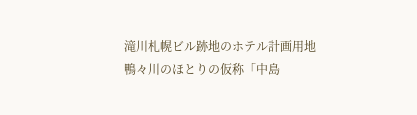滝川札幌ビル跡地のホテル計画用地
鴨々川のほとりの仮称「中島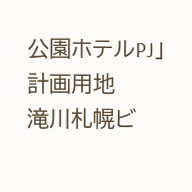公園ホテルPJ」計画用地
滝川札幌ビ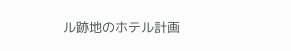ル跡地のホテル計画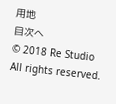用地
目次へ
© 2018 Re Studio All rights reserved.